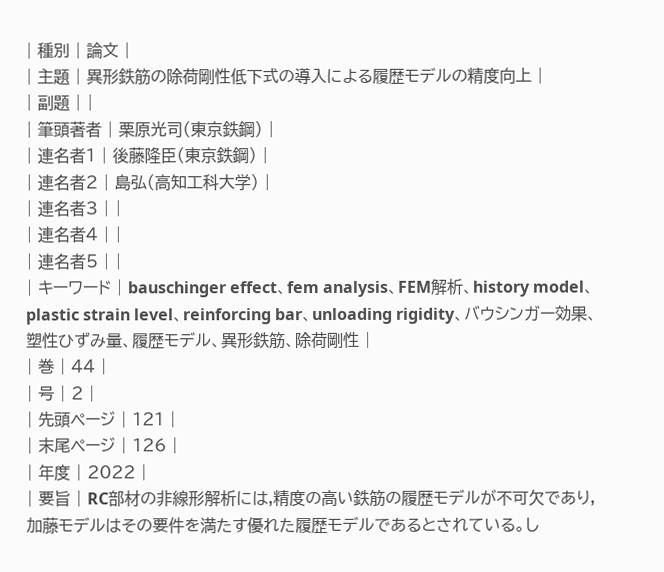| 種別 | 論文 |
| 主題 | 異形鉄筋の除荷剛性低下式の導入による履歴モデルの精度向上 |
| 副題 | |
| 筆頭著者 | 栗原光司(東京鉄鋼) |
| 連名者1 | 後藤隆臣(東京鉄鋼) |
| 連名者2 | 島弘(高知工科大学) |
| 連名者3 | |
| 連名者4 | |
| 連名者5 | |
| キーワード | bauschinger effect、fem analysis、FEM解析、history model、plastic strain level、reinforcing bar、unloading rigidity、バウシンガー効果、塑性ひずみ量、履歴モデル、異形鉄筋、除荷剛性 |
| 巻 | 44 |
| 号 | 2 |
| 先頭ページ | 121 |
| 末尾ページ | 126 |
| 年度 | 2022 |
| 要旨 | RC部材の非線形解析には,精度の高い鉄筋の履歴モデルが不可欠であり,加藤モデルはその要件を満たす優れた履歴モデルであるとされている。し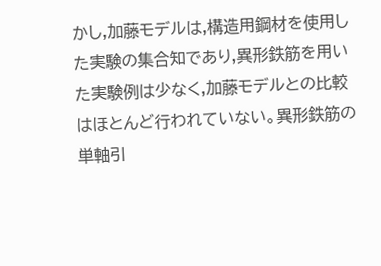かし,加藤モデルは,構造用鋼材を使用した実験の集合知であり,異形鉄筋を用いた実験例は少なく,加藤モデルとの比較はほとんど行われていない。異形鉄筋の単軸引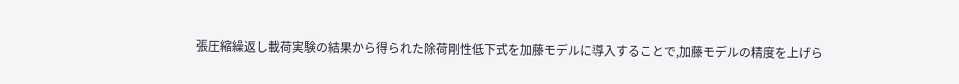張圧縮繰返し載荷実験の結果から得られた除荷剛性低下式を加藤モデルに導入することで,加藤モデルの精度を上げら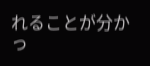れることが分かっ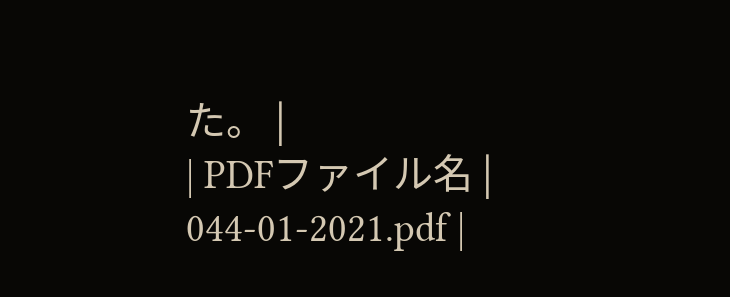た。 |
| PDFファイル名 | 044-01-2021.pdf |